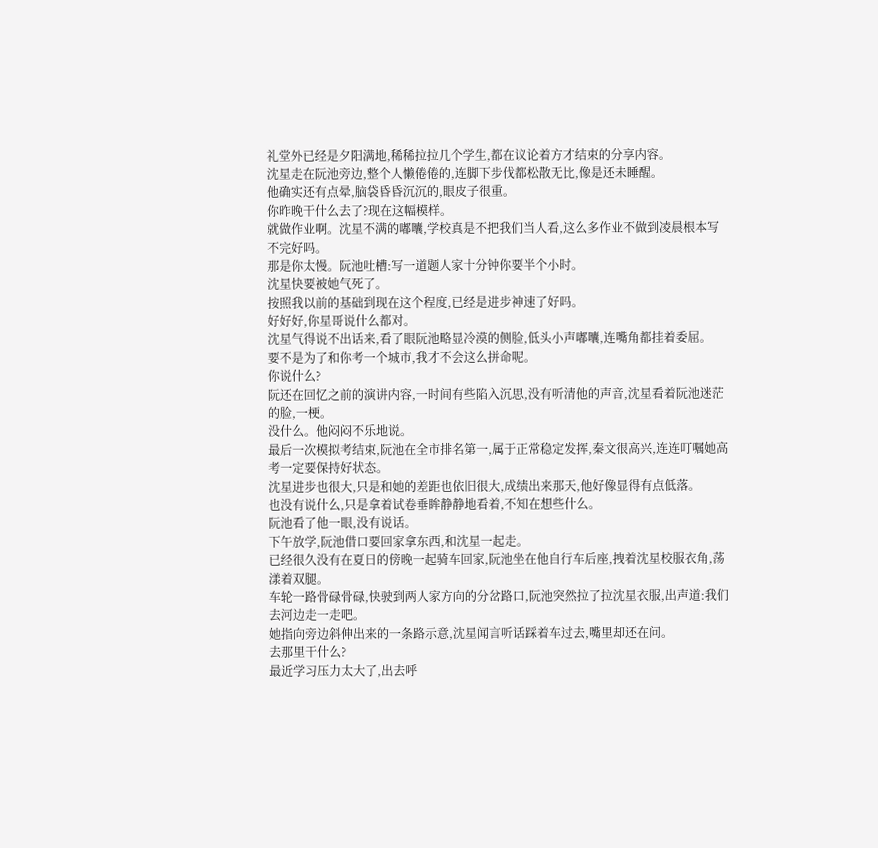礼堂外已经是夕阳满地,稀稀拉拉几个学生,都在议论着方才结束的分享内容。
沈星走在阮池旁边,整个人懒倦倦的,连脚下步伐都松散无比,像是还未睡醒。
他确实还有点晕,脑袋昏昏沉沉的,眼皮子很重。
你昨晚干什么去了?现在这幅模样。
就做作业啊。沈星不满的嘟囔,学校真是不把我们当人看,这么多作业不做到凌晨根本写不完好吗。
那是你太慢。阮池吐槽:写一道题人家十分钟你要半个小时。
沈星快要被她气死了。
按照我以前的基础到现在这个程度,已经是进步神速了好吗。
好好好,你星哥说什么都对。
沈星气得说不出话来,看了眼阮池略显冷漠的侧脸,低头小声嘟囔,连嘴角都挂着委屈。
要不是为了和你考一个城市,我才不会这么拼命呢。
你说什么?
阮还在回忆之前的演讲内容,一时间有些陷入沉思,没有听清他的声音,沈星看着阮池迷茫的脸,一梗。
没什么。他闷闷不乐地说。
最后一次模拟考结束,阮池在全市排名第一,属于正常稳定发挥,秦文很高兴,连连叮嘱她高考一定要保持好状态。
沈星进步也很大,只是和她的差距也依旧很大,成绩出来那天,他好像显得有点低落。
也没有说什么,只是拿着试卷垂眸静静地看着,不知在想些什么。
阮池看了他一眼,没有说话。
下午放学,阮池借口要回家拿东西,和沈星一起走。
已经很久没有在夏日的傍晚一起骑车回家,阮池坐在他自行车后座,拽着沈星校服衣角,荡漾着双腿。
车轮一路骨碌骨碌,快驶到两人家方向的分岔路口,阮池突然拉了拉沈星衣服,出声道:我们去河边走一走吧。
她指向旁边斜伸出来的一条路示意,沈星闻言听话踩着车过去,嘴里却还在问。
去那里干什么?
最近学习压力太大了,出去呼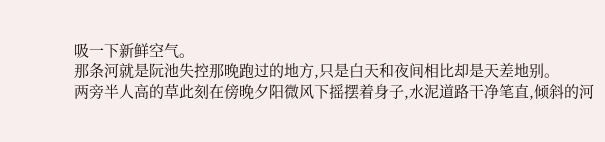吸一下新鲜空气。
那条河就是阮池失控那晚跑过的地方,只是白天和夜间相比却是天差地别。
两旁半人高的草此刻在傍晚夕阳微风下摇摆着身子,水泥道路干净笔直,倾斜的河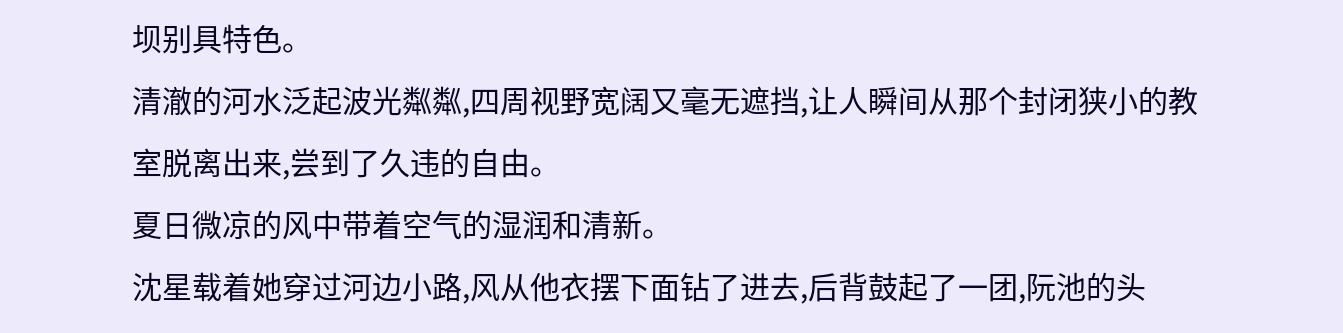坝别具特色。
清澈的河水泛起波光粼粼,四周视野宽阔又毫无遮挡,让人瞬间从那个封闭狭小的教室脱离出来,尝到了久违的自由。
夏日微凉的风中带着空气的湿润和清新。
沈星载着她穿过河边小路,风从他衣摆下面钻了进去,后背鼓起了一团,阮池的头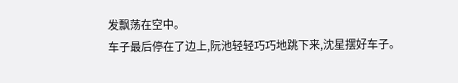发飘荡在空中。
车子最后停在了边上,阮池轻轻巧巧地跳下来,沈星摆好车子。